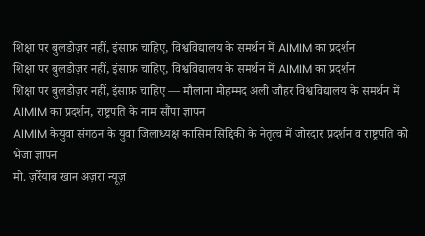शिक्षा पर बुलडोज़र नहीं, इंसाफ़ चाहिए, विश्वविद्यालय के समर्थन में AIMIM का प्रदर्शन
शिक्षा पर बुलडोज़र नहीं, इंसाफ़ चाहिए, विश्वविद्यालय के समर्थन में AIMIM का प्रदर्शन
शिक्षा पर बुलडोज़र नहीं, इंसाफ़ चाहिए — मौलाना मोहम्मद अली जौहर विश्वविद्यालय के समर्थन में AIMIM का प्रदर्शन, राष्ट्रपति के नाम सौंपा ज्ञापन
AIMIM केयुवा संगठन के युवा जिलाध्यक्ष कासिम सिद्दिकी के नेतृत्व में जोरदार प्रदर्शन व राष्ट्रपति को भेजा ज्ञापन
मो. ज़र्रेयाब खान अज़रा न्यूज़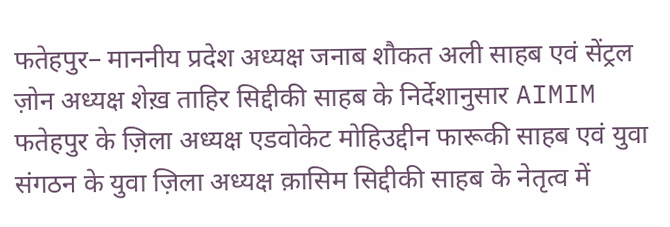फतेहपुर– माननीय प्रदेश अध्यक्ष जनाब शौकत अली साहब एवं सेंट्रल ज़ोन अध्यक्ष शेख़ ताहिर सिद्दीकी साहब के निर्देशानुसार AIMIM फतेहपुर के ज़िला अध्यक्ष एडवोकेट मोहिउद्दीन फारूकी साहब एवं युवा संगठन के युवा ज़िला अध्यक्ष क़ासिम सिद्दीकी साहब के नेतृत्व में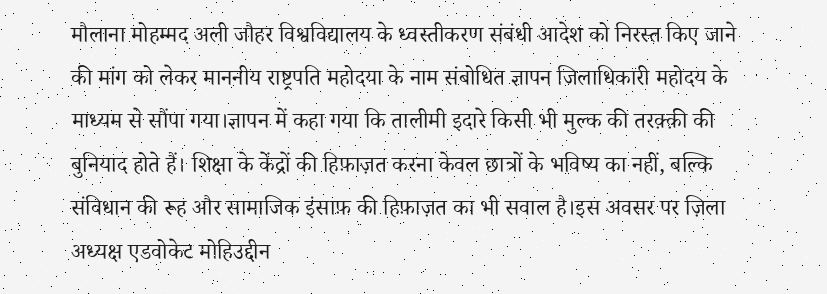मौलाना मोहम्मद अली जौहर विश्वविद्यालय के ध्वस्तीकरण संबंधी आदेश को निरस्त किए जाने की मांग को लेकर माननीय राष्ट्रपति महोदया के नाम संबोधित ज्ञापन जिलाधिकारी महोदय के माध्यम से सौंपा गया।ज्ञापन में कहा गया कि तालीमी इदारे किसी भी मुल्क की तरक़्क़ी की बुनियाद होते हैं। शिक्षा के केंद्रों की हिफ़ाज़त करना केवल छात्रों के भविष्य का नहीं, बल्कि संविधान की रूह और सामाजिक इंसाफ़ की हिफ़ाज़त का भी सवाल है।इस अवसर पर ज़िला अध्यक्ष एडवोकेट मोहिउद्दीन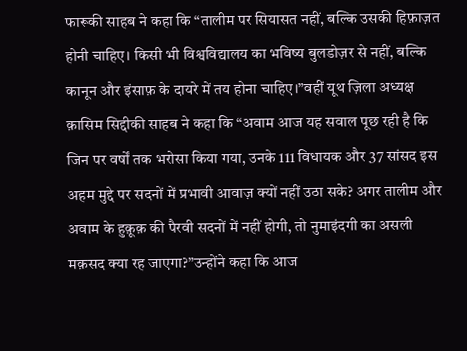फारूकी साहब ने कहा कि “तालीम पर सियासत नहीं, बल्कि उसकी हिफ़ाज़त होनी चाहिए। किसी भी विश्वविद्यालय का भविष्य बुलडोज़र से नहीं, बल्कि कानून और इंसाफ़ के दायरे में तय होना चाहिए।”वहीं यूथ ज़िला अध्यक्ष क़ासिम सिद्दीकी साहब ने कहा कि “अवाम आज यह सवाल पूछ रही है कि जिन पर वर्षों तक भरोसा किया गया, उनके 111 विधायक और 37 सांसद इस अहम मुद्दे पर सदनों में प्रभावी आवाज़ क्यों नहीं उठा सके? अगर तालीम और अवाम के हुक़ूक़ की पैरवी सदनों में नहीं होगी, तो नुमाइंदगी का असली मक़सद क्या रह जाएगा?”उन्होंने कहा कि आज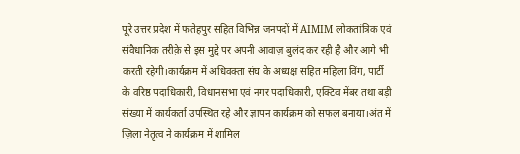पूरे उत्तर प्रदेश में फतेहपुर सहित विभिन्न जनपदों में AIMIM लोकतांत्रिक एवं संवैधानिक तरीक़े से इस मुद्दे पर अपनी आवाज़ बुलंद कर रही है और आगे भी करती रहेगी।कार्यक्रम में अधिवक्ता संघ के अध्यक्ष सहित महिला विंग, पार्टी के वरिष्ठ पदाधिकारी, विधानसभा एवं नगर पदाधिकारी, एक्टिव मेंबर तथा बड़ी संख्या में कार्यकर्ता उपस्थित रहे और ज्ञापन कार्यक्रम को सफल बनाया।अंत में ज़िला नेतृत्व ने कार्यक्रम में शामिल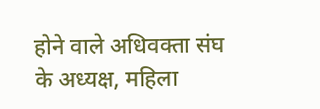होने वाले अधिवक्ता संघ के अध्यक्ष, महिला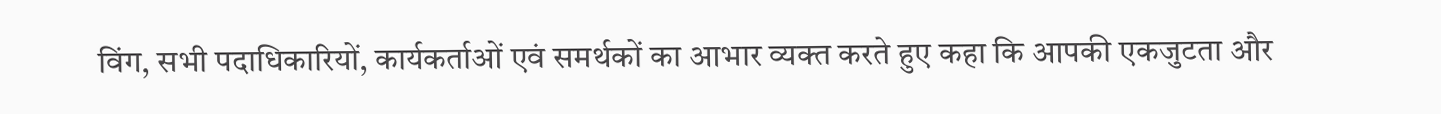विंग, सभी पदाधिकारियों, कार्यकर्ताओं एवं समर्थकों का आभार व्यक्त करते हुए कहा कि आपकी एकजुटता और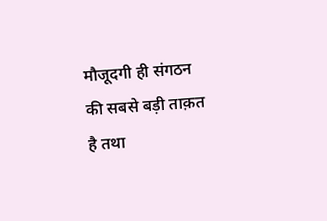मौजूदगी ही संगठन की सबसे बड़ी ताक़त है तथा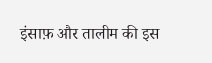इंसाफ़ और तालीम की इस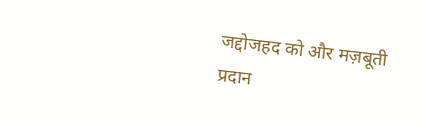जद्दोजहद को और मज़बूती प्रदान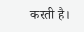करती है।